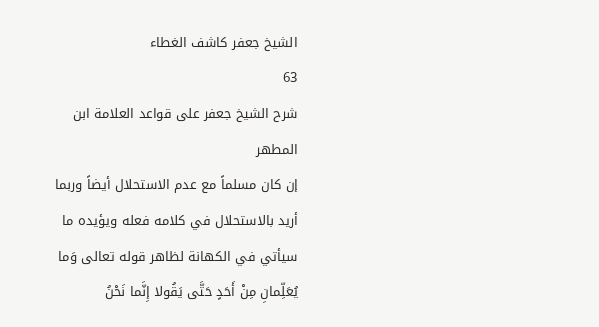الشيخ جعفر كاشف الغطاء
63
شرح الشيخ جعفر على قواعد العلامة ابن المطهر
إن كان مسلماً مع عدم الاستحلال أيضاً وربما أريد بالاستحلال في كلامه فعله ويؤيده ما سيأتي في الكهانة لظاهر قوله تعالى وَما يُعَلِّمانِ مِنْ أَحَدٍ حَتَّى يَقُولا إِنَّما نَحْنُ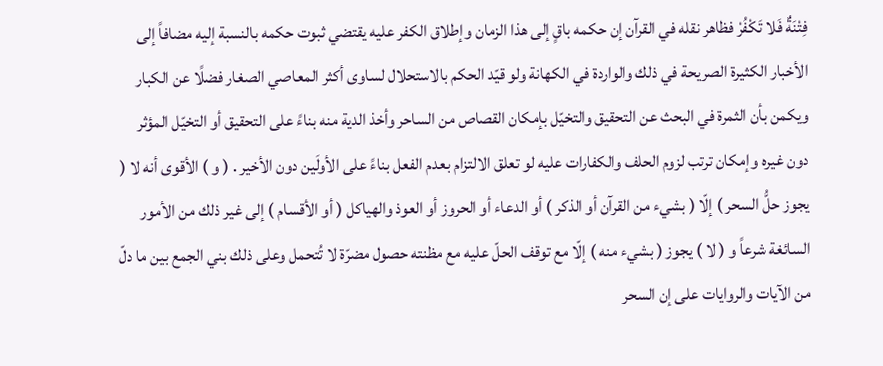فِتْنَةٌ فَلا تَكْفُرْ فظاهر نقله في القرآن إن حكمه باقٍ إلى هذا الزمان وإطلاق الكفر عليه يقتضي ثبوت حكمه بالنسبة إليه مضافاً إلى الأخبار الكثيرة الصريحة في ذلك والواردة في الكهانة ولو قيّد الحكم بالاستحلال لساوى أكثر المعاصي الصغار فضلًا عن الكبار ويكمن بأن الثمرة في البحث عن التحقيق والتخيّل بإمكان القصاص من الساحر وأخذ الدية منه بناءً على التحقيق أو التخيّل المؤثر دون غيره وإمكان ترتب لزوم الحلف والكفارات عليه لو تعلق الالتزام بعدم الفعل بناءً على الأولَين دون الأخير . ( و ) الأقوى أنه لا ( يجوز حلُّ السحر ) إلّا ( بشيء من القرآن أو الذكر ) أو الدعاء أو الحروز أو العوذ والهياكل ( أو الأقسام ) إلى غير ذلك من الأمور السائغة شرعاً و ( لا ) يجوز ( بشيء منه ) إلّا مع توقف الحلّ عليه مع مظنته حصول مضرّة لا تُتحمل وعلى ذلك بني الجمع بين ما دلّ من الآيات والروايات على إن السحر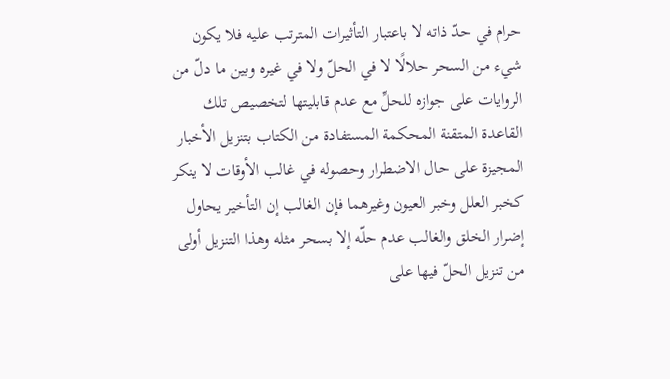حرام في حدّ ذاته لا باعتبار التأثيرات المترتب عليه فلا يكون شيء من السحر حلالًا لا في الحلّ ولا في غيره وبين ما دلّ من الروايات على جوازه للحلِّ مع عدم قابليتها لتخصيص تلك القاعدة المتقنة المحكمة المستفادة من الكتاب بتنزيل الأخبار المجيزة على حال الاضطرار وحصوله في غالب الأوقات لا ينكر كخبر العلل وخبر العيون وغيرهما فإن الغالب إن التأخير يحاول إضرار الخلق والغالب عدم حلّه إلا بسحر مثله وهذا التنزيل أولى من تنزيل الحلّ فيها على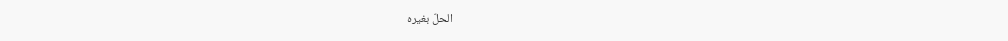الحلّ بغيره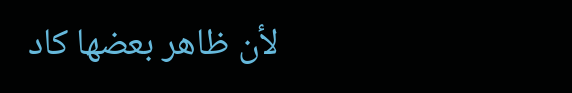لأن ظاهر بعضها كاد